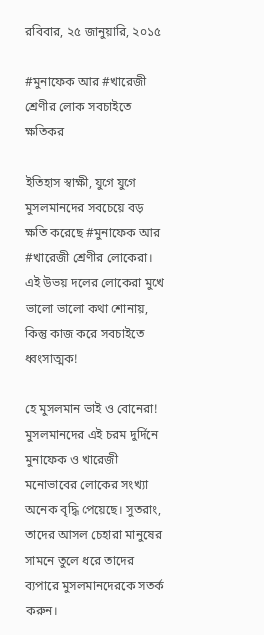রবিবার, ২৫ জানুয়ারি, ২০১৫

#মুনাফেক আর #খারেজী শ্রেণীর লোক সবচাইতে ক্ষতিকর

ইতিহাস স্বাক্ষী, যুগে যুগে মুসলমানদের সবচেয়ে বড় ক্ষতি করেছে #মুনাফেক আর #খারেজী শ্রেণীর লোকেরা। এই উভয় দলের লোকেরা মুখে ভালো ভালো কথা শোনায়, কিন্তু কাজ করে সবচাইতে ধ্বংসাত্মক!

হে মুসলমান ভাই ও বোনেরা! মুসলমানদের এই চরম দুর্দিনে মুনাফেক ও খারেজী মনোভাবের লোকের সংখ্যা অনেক বৃদ্ধি পেয়েছে। সুতরাং, তাদের আসল চেহারা মানুষের সামনে তুলে ধরে তাদের ব্যপারে মুসলমানদেরকে সতর্ক করুন।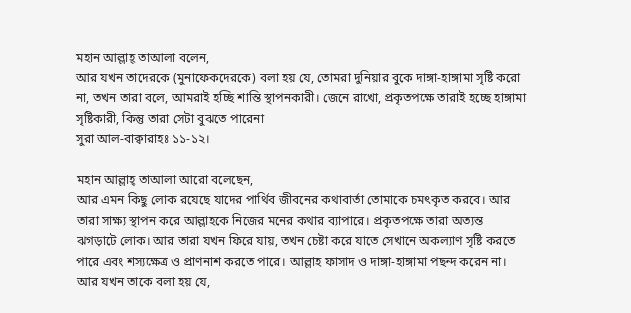মহান আল্লাহ্‌ তাআলা বলেন,
আর যখন তাদেরকে (মুনাফেকদেরকে) বলা হয় যে, তোমরা দুনিয়ার বুকে দাঙ্গা-হাঙ্গামা সৃষ্টি করো না, তখন তারা বলে, আমরাই হচ্ছি শান্তি স্থাপনকারী। জেনে রাখো, প্রকৃতপক্ষে তারাই হচ্ছে হাঙ্গামা সৃষ্টিকারী, কিন্তু তারা সেটা বুঝতে পারেনা
সুরা আল-বাক্বারাহঃ ১১-১২।

মহান আল্লাহ্‌ তাআলা আরো বলেছেন,
আর এমন কিছু লোক রযেছে যাদের পার্থিব জীবনের কথাবার্তা তোমাকে চমৎকৃত করবে। আর তারা সাক্ষ্য স্থাপন করে আল্লাহকে নিজের মনের কথার ব্যাপারে। প্রকৃতপক্ষে তারা অত্যন্ত ঝগড়াটে লোক। আর তারা যখন ফিরে যায়, তখন চেষ্টা করে যাতে সেখানে অকল্যাণ সৃষ্টি করতে পারে এবং শস্যক্ষেত্র ও প্রাণনাশ করতে পারে। আল্লাহ ফাসাদ ও দাঙ্গা-হাঙ্গামা পছন্দ করেন না। আর যখন তাকে বলা হয় যে,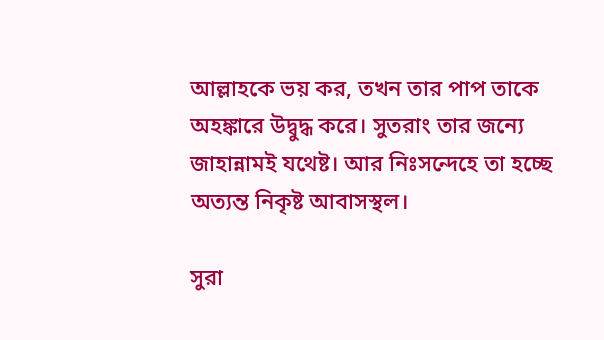আল্লাহকে ভয় কর, তখন তার পাপ তাকে অহঙ্কারে উদ্বুদ্ধ করে। সুতরাং তার জন্যে জাহান্নামই যথেষ্ট। আর নিঃসন্দেহে তা হচ্ছে অত্যন্ত নিকৃষ্ট আবাসস্থল।

সুরা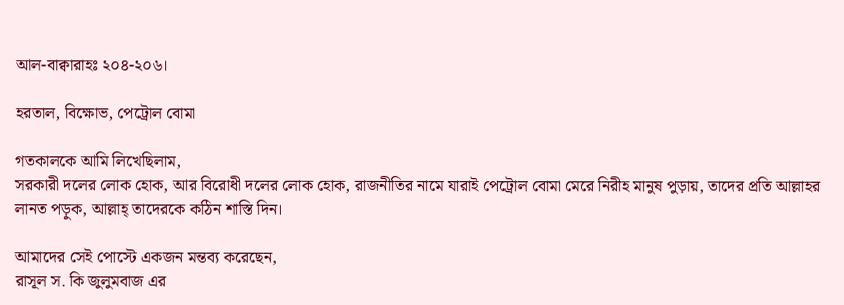আল-বাক্বারাহঃ ২০৪-২০৬।

হরতাল, বিক্ষোভ, পেট্রোল বোমা

গতকালকে আমি লিখেছিলাম,
সরকারী দলের লোক হোক, আর বিরোধী দলের লোক হোক, রাজনীতির নামে যারাই পেট্রোল বোমা মেরে নিরীহ মানুষ পুড়ায়, তাদের প্রতি আল্লাহর লানত পড়ুক, আল্লাহ্‌ তাদেরকে কঠিন শাস্তি দিন।

আমাদের সেই পোস্টে একজন মন্তব্য করেছেন,
রাসূল স. কি জুলুমবাজ এর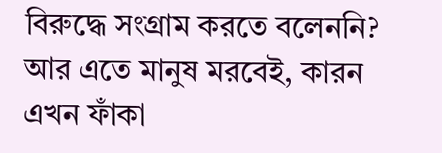বিরুদ্ধে সংগ্রাম করতে বলেননি? আর এতে মানুষ মরবেই, কারন এখন ফাঁকা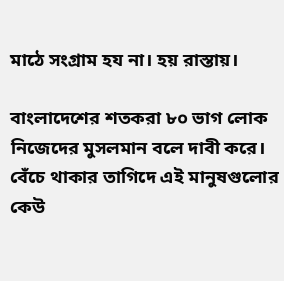মাঠে সংগ্রাম হয না। হয় রাস্তায়।

বাংলাদেশের শতকরা ৮০ ভাগ লোক নিজেদের মুসলমান বলে দাবী করে। বেঁচে থাকার তাগিদে এই মানুষগুলোর কেউ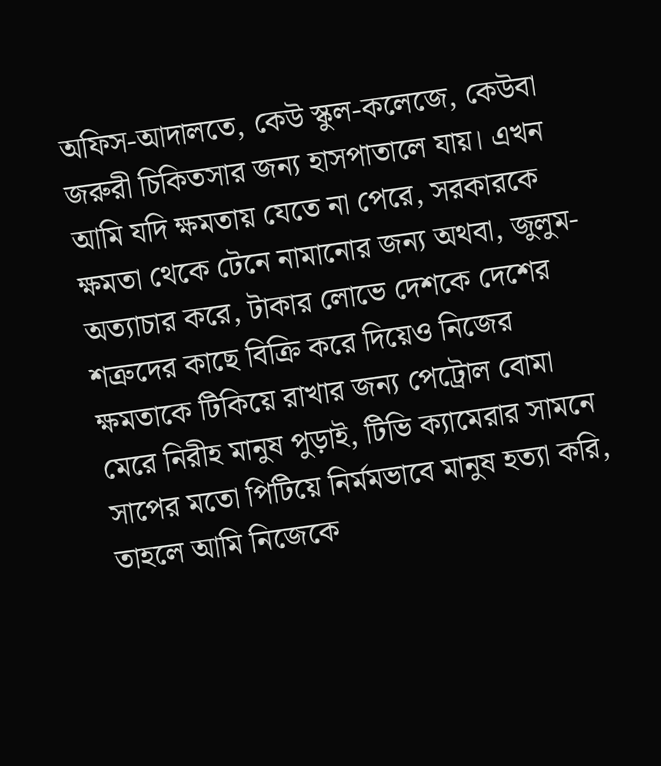অফিস-আদালতে, কেউ স্কুল-কলেজে, কেউবা জরুরী চিকিতসার জন্য হাসপাতালে যায়। এখন আমি যদি ক্ষমতায় যেতে না পেরে, সরকারকে ক্ষমতা থেকে টেনে নামানোর জন্য অথবা, জুলুম-অত্যাচার করে, টাকার লোভে দেশকে দেশের শত্রুদের কাছে বিক্রি করে দিয়েও নিজের ক্ষমতাকে টিকিয়ে রাখার জন্য পেট্রোল বোমা মেরে নিরীহ মানুষ পুড়াই, টিভি ক্যামেরার সামনে সাপের মতো পিটিয়ে নির্মমভাবে মানুষ হত্যা করি, তাহলে আমি নিজেকে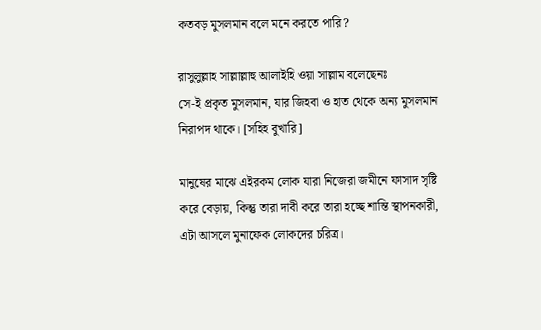কতবড় মুসলমান বলে মনে করতে পারি?

রাসুলুল্লাহ সাল্লাল্লাহু আলাইহি ওয়া সাল্লাম বলেছেনঃ
সে-ই প্রকৃত মুসলমান, যার জিহবা ও হাত থেকে অন্য মুসলমান নিরাপদ থাকে। [সহিহ বুখারি]

মানুষের মাঝে এইরকম লোক যারা নিজেরা জমীনে ফাসাদ সৃষ্টি করে বেড়ায়, কিন্তু তারা দাবী করে তারা হচ্ছে শান্তি স্থাপনকারী, এটা আসলে মুনাফেক লোকদের চরিত্র।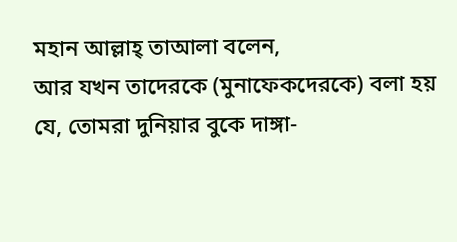মহান আল্লাহ্‌ তাআলা বলেন,
আর যখন তাদেরকে (মুনাফেকদেরকে) বলা হয় যে, তোমরা দুনিয়ার বুকে দাঙ্গা-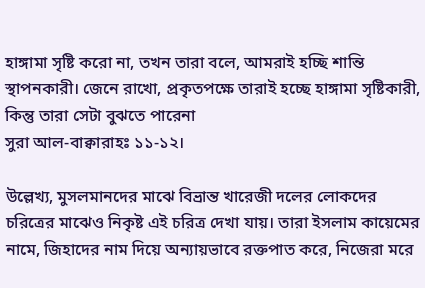হাঙ্গামা সৃষ্টি করো না, তখন তারা বলে, আমরাই হচ্ছি শান্তি স্থাপনকারী। জেনে রাখো, প্রকৃতপক্ষে তারাই হচ্ছে হাঙ্গামা সৃষ্টিকারী, কিন্তু তারা সেটা বুঝতে পারেনা
সুরা আল-বাক্বারাহঃ ১১-১২।

উল্লেখ্য, মুসলমানদের মাঝে বিভ্রান্ত খারেজী দলের লোকদের চরিত্রের মাঝেও নিকৃষ্ট এই চরিত্র দেখা যায়। তারা ইসলাম কায়েমের নামে, জিহাদের নাম দিয়ে অন্যায়ভাবে রক্তপাত করে, নিজেরা মরে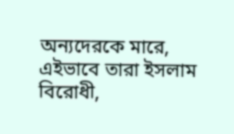অন্যদেরকে মারে, এইভাবে তারা ইসলাম বিরোধী,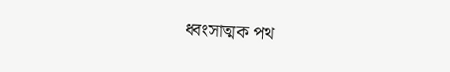ধ্বংসাত্মক পথ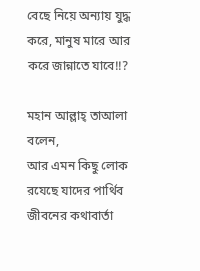বেছে নিয়ে অন্যায় যুদ্ধ করে, মানুষ মারে আর করে জান্নাতে যাবে!!?

মহান আল্লাহ্‌ তাআলা বলেন,
আর এমন কিছু লোক রযেছে যাদের পার্থিব জীবনের কথাবার্তা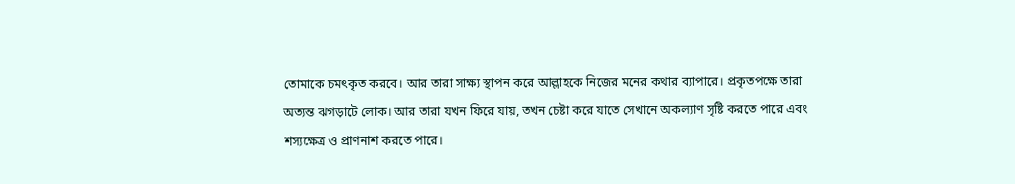তোমাকে চমৎকৃত করবে। আর তারা সাক্ষ্য স্থাপন করে আল্লাহকে নিজের মনের কথার ব্যাপারে। প্রকৃতপক্ষে তারা অত্যন্ত ঝগড়াটে লোক। আর তারা যখন ফিরে যায়, তখন চেষ্টা করে যাতে সেখানে অকল্যাণ সৃষ্টি করতে পারে এবং শস্যক্ষেত্র ও প্রাণনাশ করতে পারে।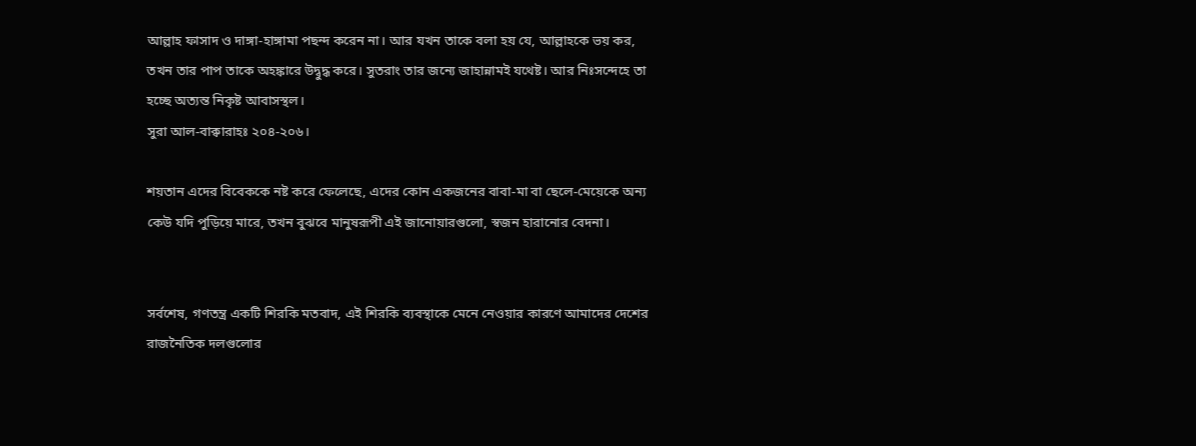আল্লাহ ফাসাদ ও দাঙ্গা-হাঙ্গামা পছন্দ করেন না। আর যখন তাকে বলা হয় যে, আল্লাহকে ভয় কর, তখন তার পাপ তাকে অহঙ্কারে উদ্বুদ্ধ করে। সুতরাং তার জন্যে জাহান্নামই যথেষ্ট। আর নিঃসন্দেহে তা হচ্ছে অত্যন্ত নিকৃষ্ট আবাসস্থল।
সুরা আল-বাক্বারাহঃ ২০৪-২০৬।

শয়তান এদের বিবেককে নষ্ট করে ফেলেছে, এদের কোন একজনের বাবা-মা বা ছেলে-মেয়েকে অন্য কেউ যদি পুড়িয়ে মারে, তখন বুঝবে মানুষরূপী এই জানোয়ারগুলো, স্বজন হারানোর বেদনা।


সর্বশেষ, গণতন্ত্র একটি শিরকি মতবাদ, এই শিরকি ব্যবস্থাকে মেনে নেওয়ার কারণে আমাদের দেশের রাজনৈতিক দলগুলোর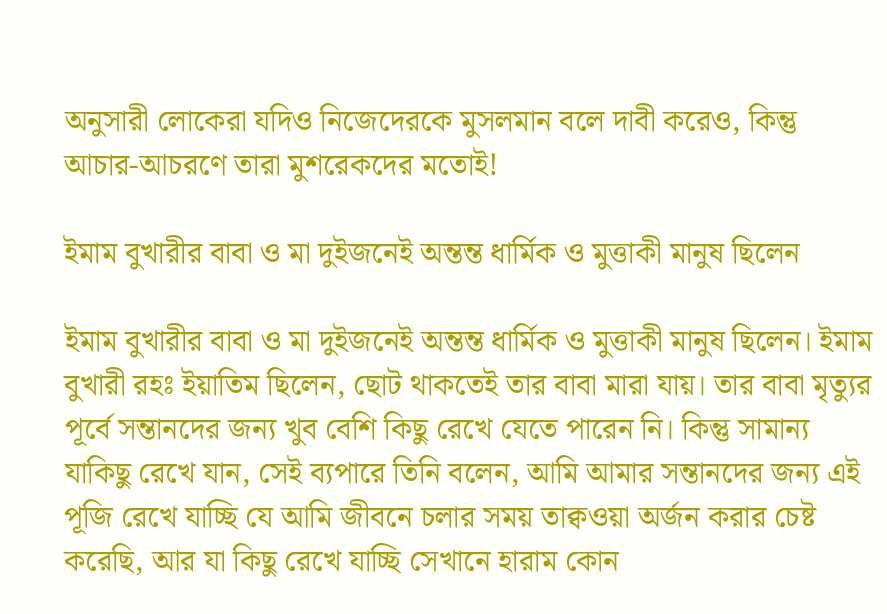অনুসারী লোকেরা যদিও নিজেদেরকে মুসলমান বলে দাবী করেও, কিন্তু আচার-আচরণে তারা মুশরেকদের মতোই!

ইমাম বুখারীর বাবা ও মা দুইজনেই অন্তন্ত ধার্মিক ও মুত্তাকী মানুষ ছিলেন

ইমাম বুখারীর বাবা ও মা দুইজনেই অন্তন্ত ধার্মিক ও মুত্তাকী মানুষ ছিলেন। ইমাম বুখারী রহঃ ইয়াতিম ছিলেন, ছোট থাকতেই তার বাবা মারা যায়। তার বাবা মৃত্যুর পূর্বে সন্তানদের জন্য খুব বেশি কিছু রেখে যেতে পারেন নি। কিন্তু সামান্য যাকিছু রেখে যান, সেই ব্যপারে তিনি বলেন, আমি আমার সন্তানদের জন্য এই পূজি রেখে যাচ্ছি যে আমি জীবনে চলার সময় তাক্বওয়া অর্জন করার চেষ্ট করেছি, আর যা কিছু রেখে যাচ্ছি সেখানে হারাম কোন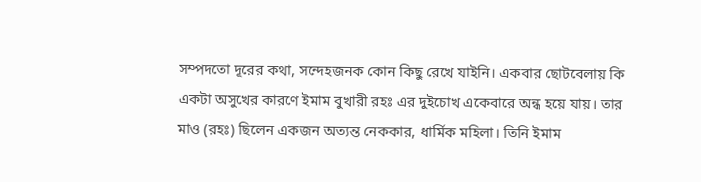সম্পদতো দূরের কথা, সন্দেহজনক কোন কিছু রেখে যাইনি। একবার ছোটবেলায় কি একটা অসুখের কারণে ইমাম বুখারী রহঃ এর দুইচোখ একেবারে অন্ধ হয়ে যায়। তার মাও (রহঃ) ছিলেন একজন অত্যন্ত নেককার, ধার্মিক মহিলা। তিনি ইমাম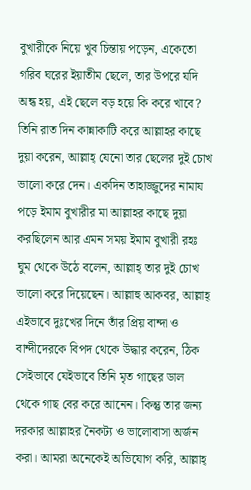বুখারীকে নিয়ে খুব চিন্তায় পড়েন, একেতো গরিব ঘরের ইয়াতীম ছেলে, তার উপরে যদি অন্ধ হয়, এই ছেলে বড় হয়ে কি করে খাবে? তিনি রাত দিন কান্নাকাটি করে আল্লাহর কাছে দুয়া করেন, আল্লাহ্‌ যেনো তার ছেলের দুই চোখ ভালো করে দেন। একদিন তাহাজ্জুদের নামায পড়ে ইমাম বুখারীর মা আল্লাহর কাছে দুয়া করছিলেন আর এমন সময় ইমাম বুখারী রহঃ ঘুম থেকে উঠে বলেন, আল্লাহ্‌ তার দুই চোখ ভালো করে দিয়েছেন। আল্লাহু আকবর, আল্লাহ্‌ এইভাবে দুঃখের দিনে তাঁর প্রিয় বান্দা ও বান্দীদেরকে বিপদ থেকে উদ্ধার করেন, ঠিক সেইভাবে যেইভাবে তিনি মৃত গাছের ডাল থেকে গাছ বের করে আনেন। কিন্তু তার জন্য দরকার আল্লাহর নৈকট্য ও ভালোবাসা অর্জন করা। আমরা অনেকেই অভিযোগ করি, আল্লাহ্‌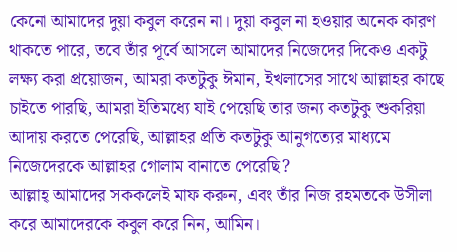কেনো আমাদের দুয়া কবুল করেন না। দুয়া কবুল না হওয়ার অনেক কারণ থাকতে পারে, তবে তাঁর পূর্বে আসলে আমাদের নিজেদের দিকেও একটু লক্ষ্য করা প্রয়োজন, আমরা কতটুকু ঈমান, ইখলাসের সাথে আল্লাহর কাছে চাইতে পারছি, আমরা ইতিমধ্যে যাই পেয়েছি তার জন্য কতটুকু শুকরিয়া আদায় করতে পেরেছি, আল্লাহর প্রতি কতটুকু আনুগত্যের মাধ্যমে নিজেদেরকে আল্লাহর গোলাম বানাতে পেরেছি?
আল্লাহ্‌ আমাদের সককলেই মাফ করুন, এবং তাঁর নিজ রহমতকে উসীলা করে আমাদেরকে কবুল করে নিন, আমিন।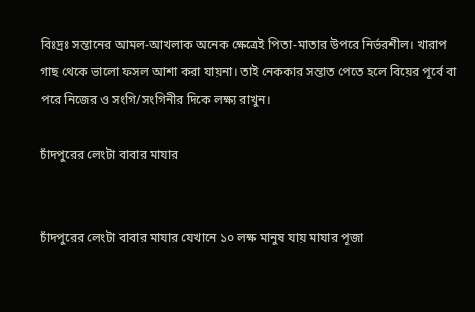বিঃদ্রঃ সন্তানের আমল-আখলাক অনেক ক্ষেত্রেই পিতা-মাতার উপরে নির্ভরশীল। খারাপ গাছ থেকে ভালো ফসল আশা করা যায়না। তাই নেককার সন্তাত পেতে হলে বিয়ের পূর্বে বা পরে নিজের ও সংগি/সংগিনীর দিকে লক্ষ্য রাখুন।

চাঁদপুরের লেংটা বাবার মাযার


চাঁদপুরের লেংটা বাবার মাযার যেখানে ১০ লক্ষ মানুষ যায় মাযার পূজা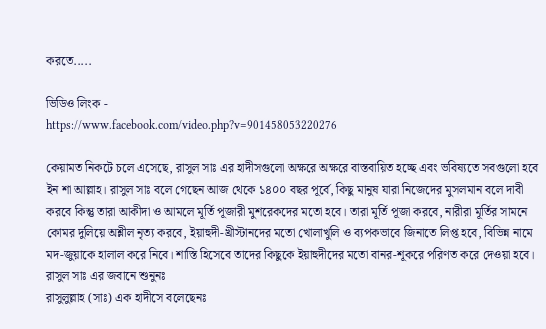করতে.....

ভিডিও লিংক -
https://www.facebook.com/video.php?v=901458053220276

কেয়ামত নিকটে চলে এসেছে, রাসুল সাঃ এর হাদীসগুলো অক্ষরে অক্ষরে বাস্তবায়িত হচ্ছে এবং ভবিষ্যতে সবগুলো হবে ইন শা আল্লাহ। রাসুল সাঃ বলে গেছেন আজ থেকে ১৪০০ বছর পূর্বে, কিছু মানুষ যারা নিজেদের মুসলমান বলে দাবী করবে কিন্তু তারা আকীদা ও আমলে মূর্তি পূজারী মুশরেকদের মতো হবে। তারা মূর্তি পূজা করবে, নারীরা মূর্তির সামনে কোমর দুলিয়ে অশ্লীল নৃত্য করবে, ইয়াহুদী-খ্রীস্টানদের মতো খোলাখুলি ও ব্যপকভাবে জিনাতে লিপ্ত হবে, বিভিন্ন নামে মদ-জুয়াকে হালাল করে নিবে। শাস্তি হিসেবে তাদের কিছুকে ইয়াহুদীদের মতো বানর-শূকরে পরিণত করে দেওয়া হবে। রাসুল সাঃ এর জবানে শুনুনঃ
রাসুলুল্লাহ (সাঃ) এক হাদীসে বলেছেনঃ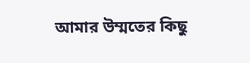আমার উম্মতের কিছু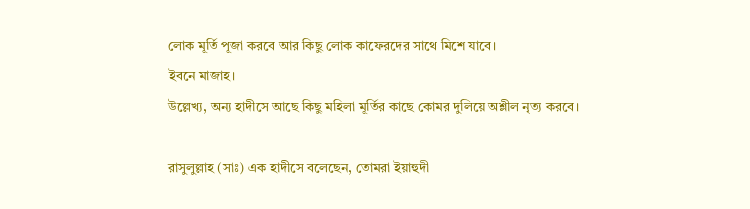লোক মূর্তি পূজা করবে আর কিছু লোক কাফেরদের সাথে মিশে যাবে।
ইবনে মাজাহ।
উল্লেখ্য, অন্য হাদীসে আছে কিছু মহিলা মূর্তির কাছে কোমর দুলিয়ে অশ্লীল নৃত্য করবে।

রাসুলুল্লাহ (সাঃ) এক হাদীসে বলেছেন, তোমরা ইয়াহুদী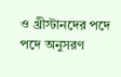ও খ্রীস্টানদের পদে পদে অনুসরণ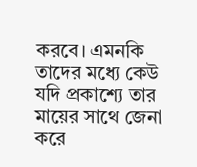করবে। এমনকি তাদের মধ্যে কেউ যদি প্রকাশ্যে তার মায়ের সাথে জেনা করে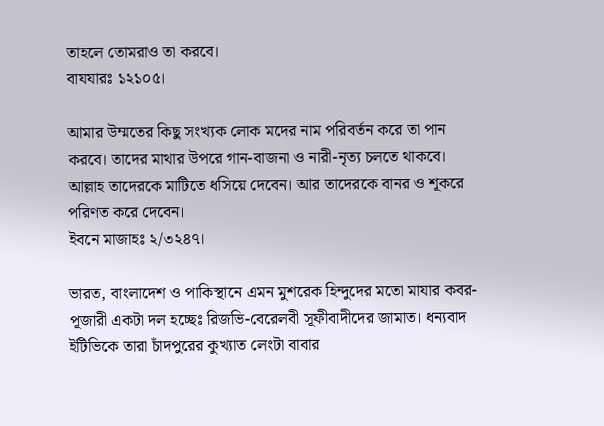তাহলে তোমরাও তা করবে।
বাযযারঃ ১২১০৫।

আমার উম্মতের কিছু সংখ্যক লোক মদের নাম পরিবর্তন করে তা পান করবে। তাদের মাথার উপরে গান-বাজনা ও নারী-নৃত্য চলতে থাকবে। আল্লাহ তাদেরকে মাটিতে ধসিয়ে দেবেন। আর তাদেরকে বানর ও শূকরে পরিণত করে দেবেন।
ইবনে মাজাহঃ ২/৩২৪৭।

ভারত, বাংলাদেশ ও পাকিস্থানে এমন মুশরেক হিন্দুদের মতো মাযার কবর-পূজারী একটা দল হচ্ছেঃ রিজভি-বেরেলবী সূফীবাদীদের জামাত। ধন্যবাদ ইটিভিকে তারা চাঁদপুরের কুখ্যাত লেংটা বাবার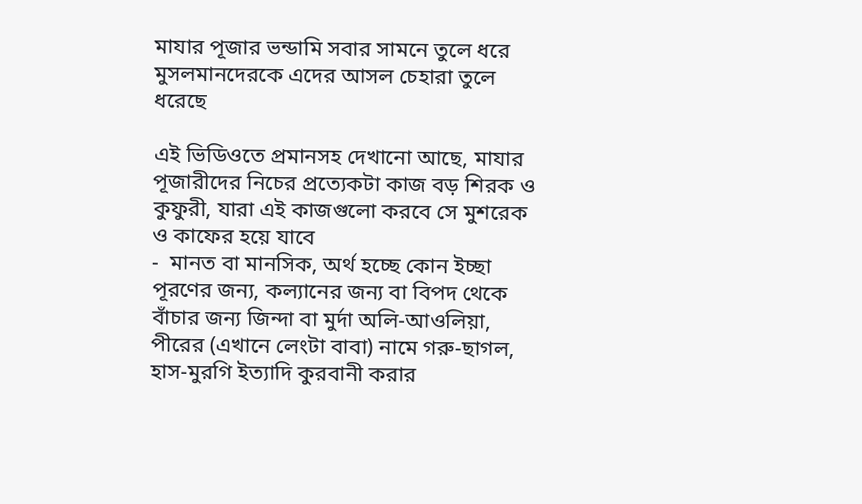মাযার পূজার ভন্ডামি সবার সামনে তুলে ধরে মুসলমানদেরকে এদের আসল চেহারা তুলে ধরেছে

এই ভিডিওতে প্রমানসহ দেখানো আছে, মাযার পূজারীদের নিচের প্রত্যেকটা কাজ বড় শিরক ও কুফুরী, যারা এই কাজগুলো করবে সে মুশরেক ও কাফের হয়ে যাবে
-  মানত বা মানসিক, অর্থ হচ্ছে কোন ইচ্ছা পূরণের জন্য, কল্যানের জন্য বা বিপদ থেকে বাঁচার জন্য জিন্দা বা মুর্দা অলি-আওলিয়া, পীরের (এখানে লেংটা বাবা) নামে গরু-ছাগল, হাস-মুরগি ইত্যাদি কুরবানী করার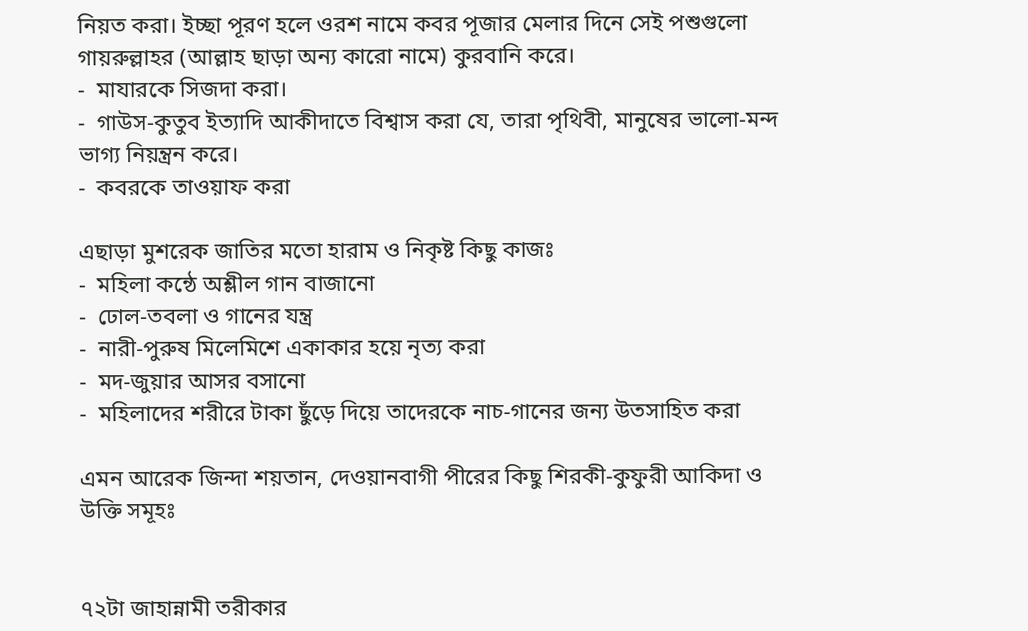নিয়ত করা। ইচ্ছা পূরণ হলে ওরশ নামে কবর পূজার মেলার দিনে সেই পশুগুলো গায়রুল্লাহর (আল্লাহ ছাড়া অন্য কারো নামে) কুরবানি করে।
-  মাযারকে সিজদা করা।
-  গাউস-কুতুব ইত্যাদি আকীদাতে বিশ্বাস করা যে, তারা পৃথিবী, মানুষের ভালো-মন্দ ভাগ্য নিয়ন্ত্রন করে।
-  কবরকে তাওয়াফ করা

এছাড়া মুশরেক জাতির মতো হারাম ও নিকৃষ্ট কিছু কাজঃ
-  মহিলা কন্ঠে অশ্লীল গান বাজানো
-  ঢোল-তবলা ও গানের যন্ত্র
-  নারী-পুরুষ মিলেমিশে একাকার হয়ে নৃত্য করা
-  মদ-জুয়ার আসর বসানো
-  মহিলাদের শরীরে টাকা ছুঁড়ে দিয়ে তাদেরকে নাচ-গানের জন্য উতসাহিত করা

এমন আরেক জিন্দা শয়তান, দেওয়ানবাগী পীরের কিছু শিরকী-কুফুরী আকিদা ও উক্তি সমূহঃ


৭২টা জাহান্নামী তরীকার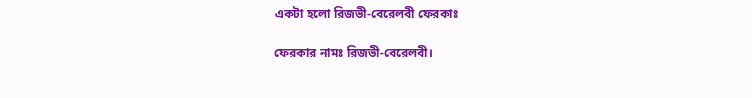একটা হলো রিজভী-বেরেলবী ফেরকাঃ

ফেরকার নামঃ রিজভী-বেরেলবী।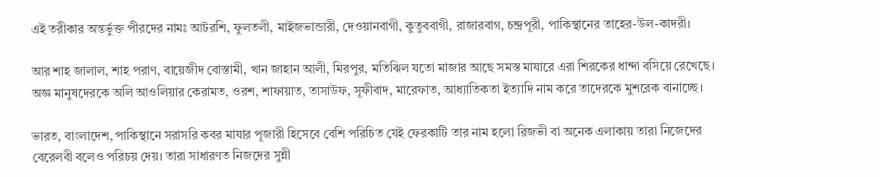এই তরীকার অন্তর্ভুক্ত পীরদের নামঃ আটরশি, ফুলতলী, মাইজভান্ডারী, দেওয়ানবাগী, কুতুববাগী, রাজারবাগ, চন্দ্রপূরী, পাকিস্থানের তাহের-উল-কাদরী।

আর শাহ জালাল, শাহ পরাণ, বায়েজীদ বোস্তামী, খান জাহান আলী, মিরপুর, মতিঝিল যতো মাজার আছে সমস্ত মাযারে এরা শিরকের ধান্দা বসিয়ে রেখেছে। অজ্ঞ মানুষদেরকে অলি আওলিয়ার কেরামত, ওরশ, শাফায়াত, তাসাউফ, সূফীবাদ, মারেফাত, আধ্যাতিকতা ইত্যাদি নাম করে তাদেরকে মুশরেক বানাচ্ছে।

ভারত, বাংলাদেশ, পাকিস্থানে সরাসরি কবর মাযার পূজারী হিসেবে বেশি পরিচিত যেই ফেরকাটি তার নাম হলো রিজভী বা অনেক এলাকায় তারা নিজেদের বেরেলবী বলেও পরিচয় দেয়। তারা সাধারণত নিজদের সুন্নী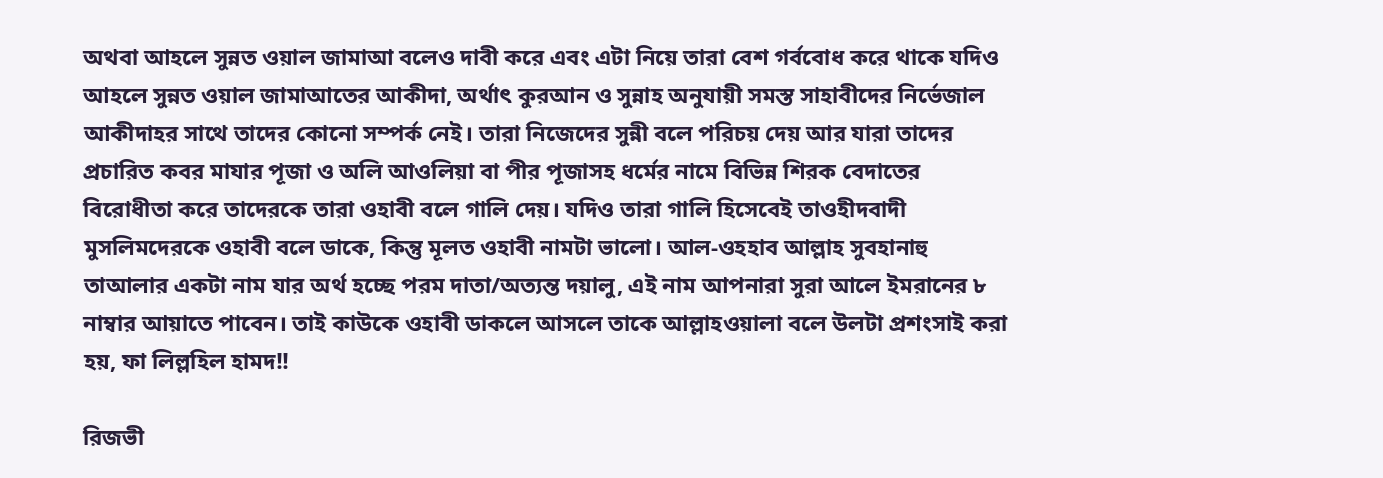অথবা আহলে সুন্নত ওয়াল জামাআ বলেও দাবী করে এবং এটা নিয়ে তারা বেশ গর্ববোধ করে থাকে যদিও আহলে সুন্নত ওয়াল জামাআতের আকীদা, অর্থাৎ কুরআন ও সুন্নাহ অনুযায়ী সমস্ত সাহাবীদের নির্ভেজাল আকীদাহর সাথে তাদের কোনো সম্পর্ক নেই। তারা নিজেদের সুন্নী বলে পরিচয় দেয় আর যারা তাদের প্রচারিত কবর মাযার পূজা ও অলি আওলিয়া বা পীর পূজাসহ ধর্মের নামে বিভিন্ন শিরক বেদাতের বিরোধীতা করে তাদেরকে তারা ওহাবী বলে গালি দেয়। যদিও তারা গালি হিসেবেই তাওহীদবাদী মুসলিমদেরকে ওহাবী বলে ডাকে, কিন্তু মূলত ওহাবী নামটা ভালো। আল-ওহহাব আল্লাহ সুবহানাহু তাআলার একটা নাম যার অর্থ হচ্ছে পরম দাতা/অত্যন্ত দয়ালু, এই নাম আপনারা সুরা আলে ইমরানের ৮ নাম্বার আয়াতে পাবেন। তাই কাউকে ওহাবী ডাকলে আসলে তাকে আল্লাহওয়ালা বলে উলটা প্রশংসাই করা হয়, ফা লিল্লহিল হামদ!!

রিজভী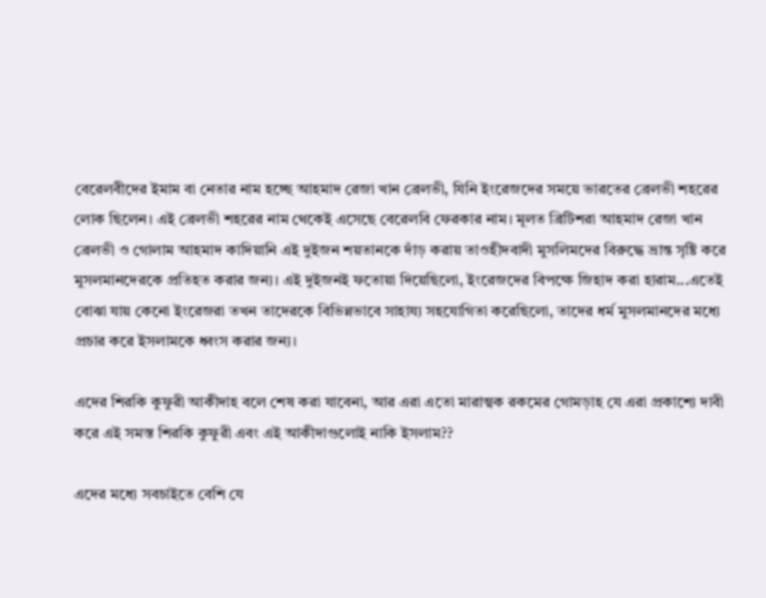বেরেলবীদের ইমাম বা নেতার নাম হচ্ছে আহমাদ রেজা খান ব্রেলভী, যিনি ইংরেজদের সময়ে ভারতের ব্রেলভী শহরের লোক ছিলেন। এই ব্রেলভী শহরের নাম থেকেই এসেছে বেরেলবি ফেরকার নাম। মূলত ব্রিটিশরা আহমাদ রেজা খান ব্রেলভী ও গোলাম আহমাদ কাদিয়ানি এই দুইজন শয়তানকে দাঁড় করায় তাওহীদবাদী মুসলিমদের বিরুদ্ধে ভ্রান্ত সৃষ্টি করে মুসলমানদেরকে প্রতিহত করার জন্য। এই দুইজনই ফতোয়া দিয়েছিলো, ইংরেজদের বিপক্ষে জিহাদ করা হারাম...এতেই বোঝা যায় কেনো ইংরেজরা তখন তাদেরকে বিভিন্নভাবে সাহায্য সহযোগিতা করেছিলো, তাদের ধর্ম মুসলমানদের মধ্যে প্রচার করে ইসলামকে ধ্বংস করার জন্য।

এদের শিরকি কুফুরী আকীদাহ বলে শেষ করা যাবেনা, আর এরা এতো মারাত্মক রকমের গোমড়াহ যে এরা প্রকাশ্যে দাবী করে এই সমস্ত শিরকি কুফুরী এবং এই আকীদাগুলোই নাকি ইসলাম??

এদের মধ্যে সবচাইতে বেশি যে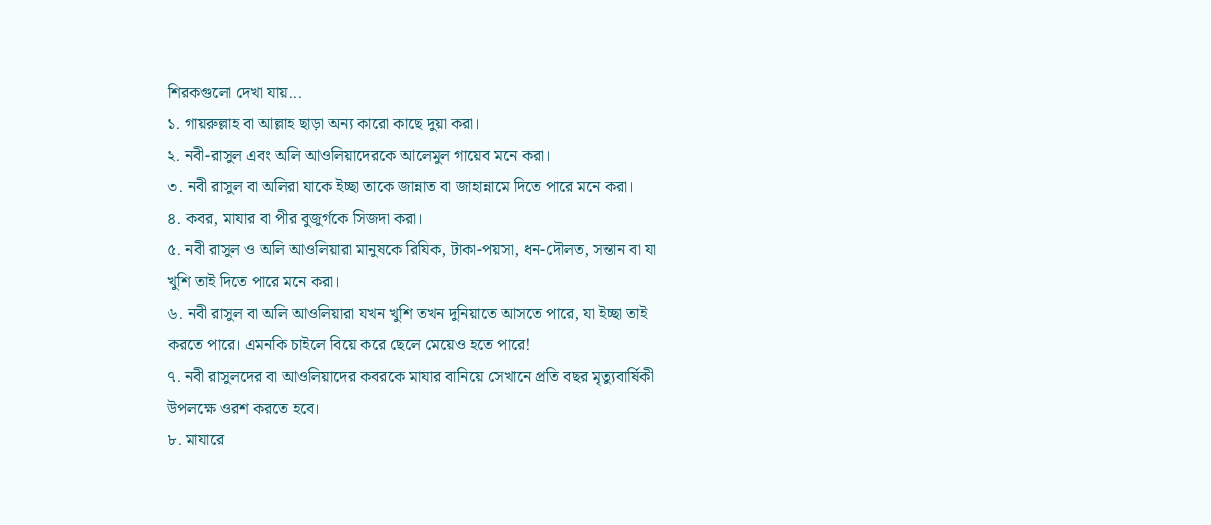শিরকগুলো দেখা যায়...
১. গায়রুল্লাহ বা আল্লাহ ছাড়া অন্য কারো কাছে দুয়া করা।
২. নবী-রাসুল এবং অলি আওলিয়াদেরকে আলেমুল গায়েব মনে করা।
৩. নবী রাসুল বা অলিরা যাকে ইচ্ছা তাকে জান্নাত বা জাহান্নামে দিতে পারে মনে করা।
৪. কবর, মাযার বা পীর বুজুর্গকে সিজদা করা।
৫. নবী রাসুল ও অলি আওলিয়ারা মানুষকে রিযিক, টাকা-পয়সা, ধন-দৌলত, সন্তান বা যা খুশি তাই দিতে পারে মনে করা।
৬. নবী রাসুল বা অলি আওলিয়ারা যখন খুশি তখন দুনিয়াতে আসতে পারে, যা ইচ্ছা তাই করতে পারে। এমনকি চাইলে বিয়ে করে ছেলে মেয়েও হতে পারে!
৭. নবী রাসুলদের বা আওলিয়াদের কবরকে মাযার বানিয়ে সেখানে প্রতি বছর মৃত্যুবার্ষিকী উপলক্ষে ওরশ করতে হবে।
৮. মাযারে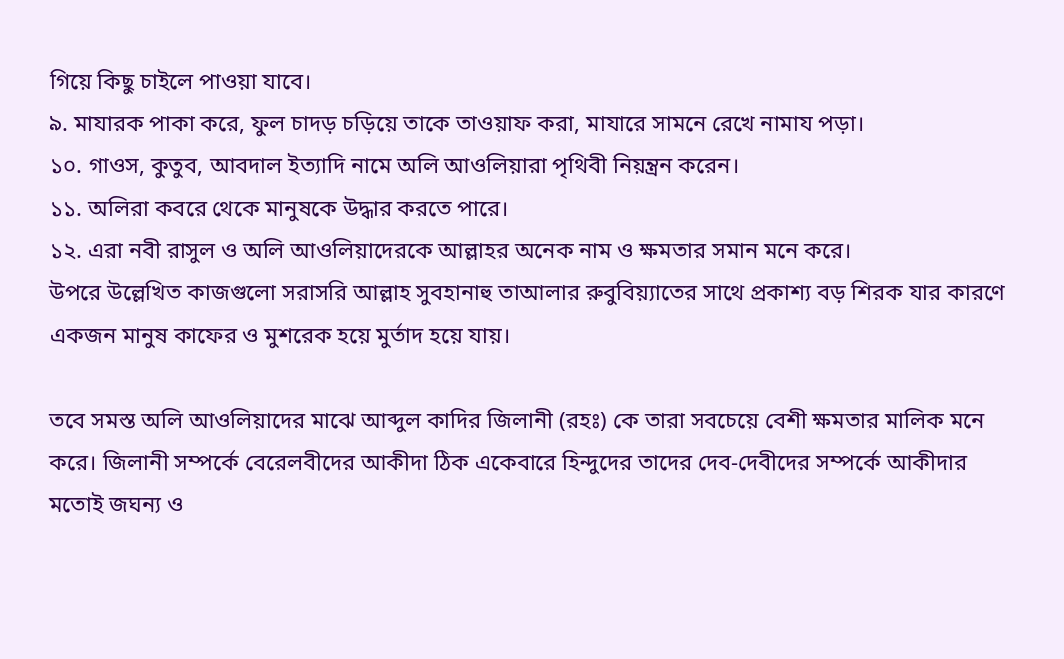গিয়ে কিছু চাইলে পাওয়া যাবে।
৯. মাযারক পাকা করে, ফুল চাদড় চড়িয়ে তাকে তাওয়াফ করা, মাযারে সামনে রেখে নামায পড়া।
১০. গাওস, কুতুব, আবদাল ইত্যাদি নামে অলি আওলিয়ারা পৃথিবী নিয়ন্ত্রন করেন।
১১. অলিরা কবরে থেকে মানুষকে উদ্ধার করতে পারে।
১২. এরা নবী রাসুল ও অলি আওলিয়াদেরকে আল্লাহর অনেক নাম ও ক্ষমতার সমান মনে করে।
উপরে উল্লেখিত কাজগুলো সরাসরি আল্লাহ সুবহানাহু তাআলার রুবুবিয়্যাতের সাথে প্রকাশ্য বড় শিরক যার কারণে একজন মানুষ কাফের ও মুশরেক হয়ে মুর্তাদ হয়ে যায়।

তবে সমস্ত অলি আওলিয়াদের মাঝে আব্দুল কাদির জিলানী (রহঃ) কে তারা সবচেয়ে বেশী ক্ষমতার মালিক মনে করে। জিলানী সম্পর্কে বেরেলবীদের আকীদা ঠিক একেবারে হিন্দুদের তাদের দেব-দেবীদের সম্পর্কে আকীদার মতোই জঘন্য ও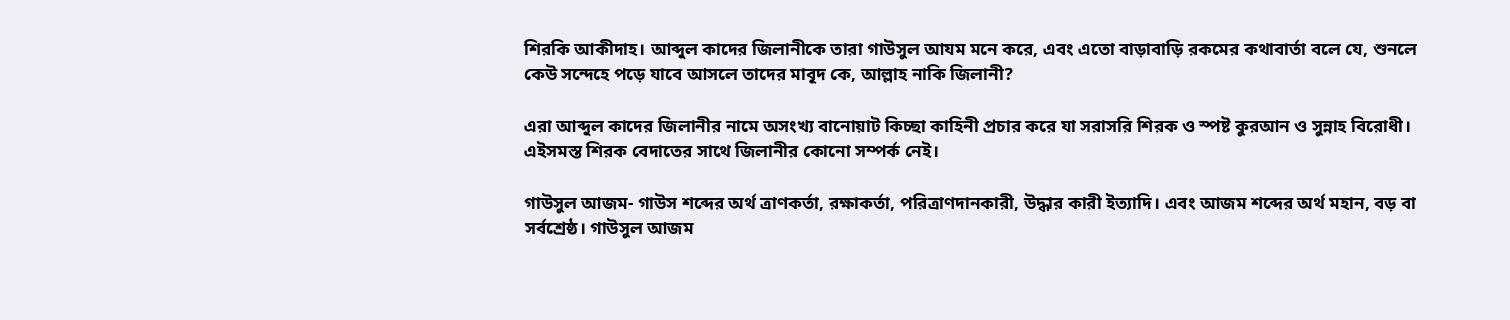শিরকি আকীদাহ। আব্দুল কাদের জিলানীকে তারা গাউসুল আযম মনে করে, এবং এতো বাড়াবাড়ি রকমের কথাবার্তা বলে যে, শুনলে কেউ সন্দেহে পড়ে যাবে আসলে তাদের মাবূদ কে, আল্লাহ নাকি জিলানী?

এরা আব্দুল কাদের জিলানীর নামে অসংখ্য বানোয়াট কিচ্ছা কাহিনী প্রচার করে যা সরাসরি শিরক ও স্পষ্ট কুরআন ও সুন্নাহ বিরোধী। এইসমস্ত শিরক বেদাতের সাথে জিলানীর কোনো সম্পর্ক নেই।

গাউসুল আজম- গাউস শব্দের অর্থ ত্রাণকর্তা, রক্ষাকর্তা, পরিত্রাণদানকারী, উদ্ধার কারী ইত্যাদি। এবং আজম শব্দের অর্থ মহান, বড় বা সর্বশ্রেষ্ঠ। গাউসুল আজম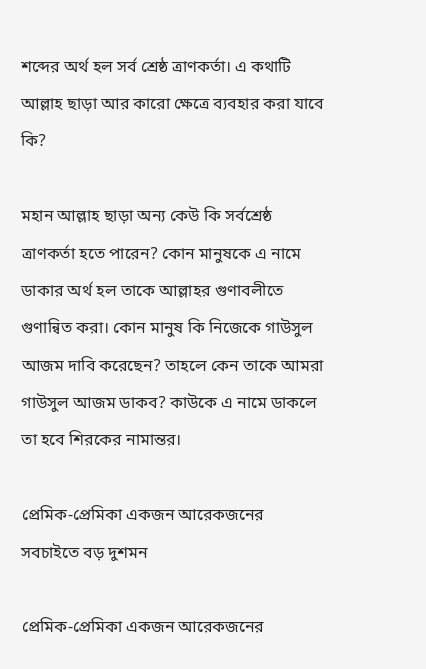শব্দের অর্থ হল সর্ব শ্রেষ্ঠ ত্রাণকর্তা। এ কথাটি আল্লাহ ছাড়া আর কারো ক্ষেত্রে ব্যবহার করা যাবে কি?

মহান আল্লাহ ছাড়া অন্য কেউ কি সর্বশ্রেষ্ঠ ত্রাণকর্তা হতে পারেন? কোন মানুষকে এ নামে ডাকার অর্থ হল তাকে আল্লাহর গুণাবলীতে গুণান্বিত করা। কোন মানুষ কি নিজেকে গাউসুল আজম দাবি করেছেন? তাহলে কেন তাকে আমরা গাউসুল আজম ডাকব? কাউকে এ নামে ডাকলে তা হবে শিরকের নামান্তর।

প্রেমিক-প্রেমিকা একজন আরেকজনের সবচাইতে বড় দুশমন

প্রেমিক-প্রেমিকা একজন আরেকজনের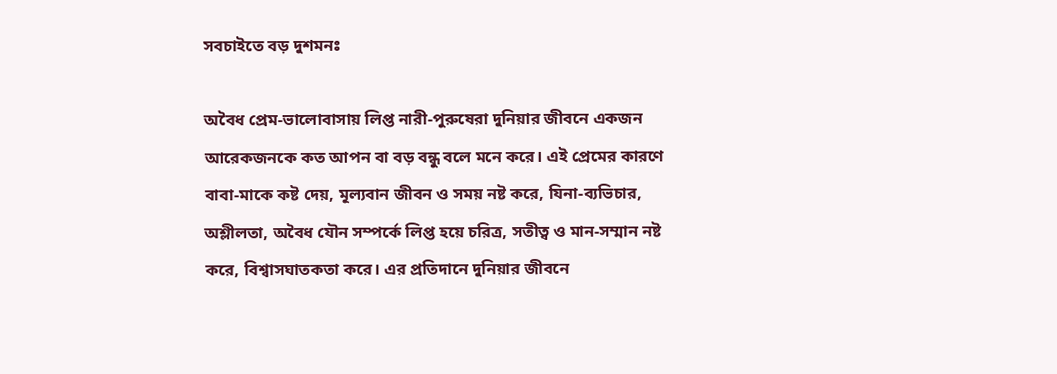সবচাইতে বড় দুশমনঃ

অবৈধ প্রেম-ভালোবাসায় লিপ্ত নারী-পুরুষেরা দুনিয়ার জীবনে একজন আরেকজনকে কত আপন বা বড় বন্ধু বলে মনে করে। এই প্রেমের কারণে বাবা-মাকে কষ্ট দেয়, মূল্যবান জীবন ও সময় নষ্ট করে, যিনা-ব্যভিচার, অশ্লীলতা, অবৈধ যৌন সম্পর্কে লিপ্ত হয়ে চরিত্র, সতীত্ব ও মান-সম্মান নষ্ট করে, বিশ্বাসঘাতকতা করে। এর প্রতিদানে দুনিয়ার জীবনে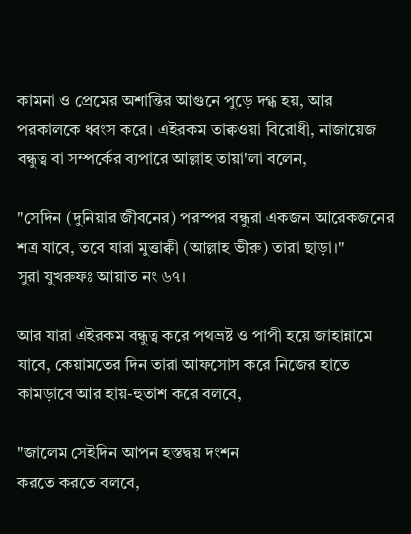কামনা ও প্রেমের অশান্তির আগুনে পুড়ে দগ্ধ হয়, আর পরকালকে ধ্বংস করে। এইরকম তাক্বওয়া বিরোধী, নাজায়েজ বন্ধুত্ব বা সম্পর্কের ব্যপারে আল্লাহ তায়া'লা বলেন,

"সেদিন (দুনিয়ার জীবনের) পরস্পর বন্ধুরা একজন আরেকজনের শত্র যাবে, তবে যারা মুত্তাক্বী (আল্লাহ ভীরু) তারা ছাড়া।"
সুরা যুখরুফঃ আয়াত নং ৬৭।

আর যারা এইরকম বন্ধুত্ব করে পথভ্রষ্ট ও পাপী হয়ে জাহান্নামে যাবে, কেয়ামতের দিন তারা আফসোস করে নিজের হাতে কামড়াবে আর হায়-হুতাশ করে বলবে,

"জালেম সেইদিন আপন হস্তদ্বয় দংশন
করতে করতে বলবে,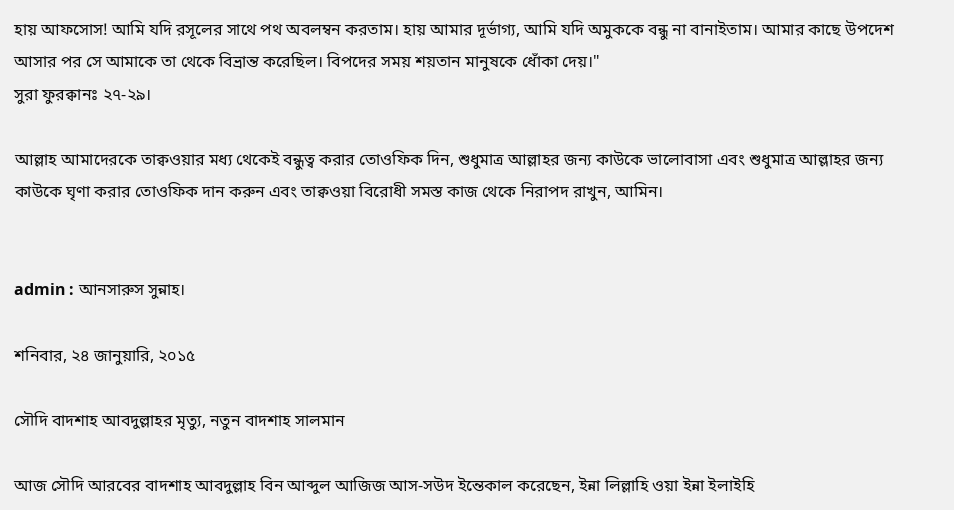হায় আফসোস! আমি যদি রসূলের সাথে পথ অবলম্বন করতাম। হায় আমার দূর্ভাগ্য, আমি যদি অমুককে বন্ধু না বানাইতাম। আমার কাছে উপদেশ আসার পর সে আমাকে তা থেকে বিভ্রান্ত করেছিল। বিপদের সময় শয়তান মানুষকে ধোঁকা দেয়।"
সুরা ফুরক্বানঃ ২৭-২৯।

আল্লাহ আমাদেরকে তাক্বওয়ার মধ্য থেকেই বন্ধুত্ব করার তোওফিক দিন, শুধুমাত্র আল্লাহর জন্য কাউকে ভালোবাসা এবং শুধুমাত্র আল্লাহর জন্য কাউকে ঘৃণা করার তোওফিক দান করুন এবং তাক্বওয়া বিরোধী সমস্ত কাজ থেকে নিরাপদ রাখুন, আমিন।


admin : আনসারুস সুন্নাহ।

শনিবার, ২৪ জানুয়ারি, ২০১৫

সৌদি বাদশাহ আবদুল্লাহর মৃত্যু, নতুন বাদশাহ সালমান

আজ সৌদি আরবের বাদশাহ আবদুল্লাহ বিন আব্দুল আজিজ আস-সউদ ইন্তেকাল করেছেন, ইন্না লিল্লাহি ওয়া ইন্না ইলাইহি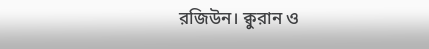রজিউন। ক্বুরান ও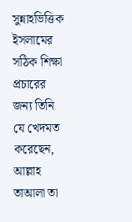সুন্নাহভিত্তিক ইসলামের সঠিক শিক্ষা প্রচারের জন্য তিনি যে খেদমত করেছেন, আল্লাহ তাআলা তা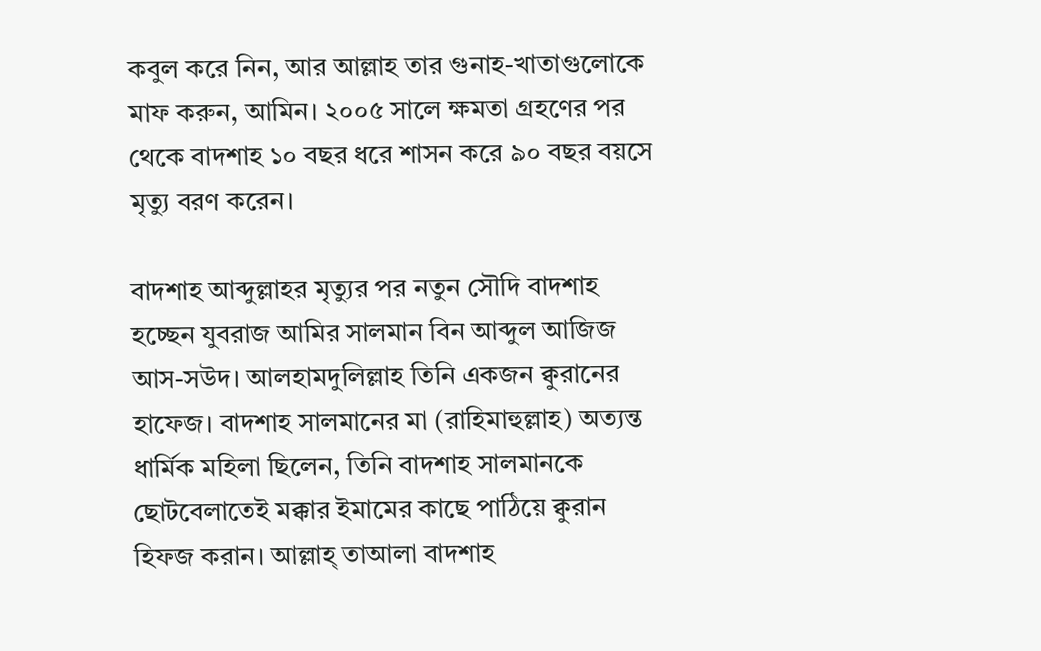কবুল করে নিন, আর আল্লাহ তার গুনাহ-খাতাগুলোকে মাফ করুন, আমিন। ২০০৫ সালে ক্ষমতা গ্রহণের পর থেকে বাদশাহ ১০ বছর ধরে শাসন করে ৯০ বছর বয়সে মৃত্যু বরণ করেন।

বাদশাহ আব্দুল্লাহর মৃত্যুর পর নতুন সৌদি বাদশাহ হচ্ছেন যুবরাজ আমির সালমান বিন আব্দুল আজিজ আস-সউদ। আলহামদুলিল্লাহ তিনি একজন ক্বুরানের হাফেজ। বাদশাহ সালমানের মা (রাহিমাহুল্লাহ) অত্যন্ত ধার্মিক মহিলা ছিলেন, তিনি বাদশাহ সালমানকে ছোটবেলাতেই মক্কার ইমামের কাছে পাঠিয়ে ক্বুরান হিফজ করান। আল্লাহ্ তাআলা বাদশাহ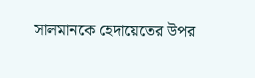সালমানকে হেদায়েতের উপর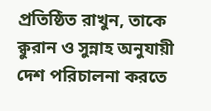প্রতিষ্ঠিত রাখুন, তাকে ক্বুরান ও সুন্নাহ অনুযায়ী দেশ পরিচালনা করতে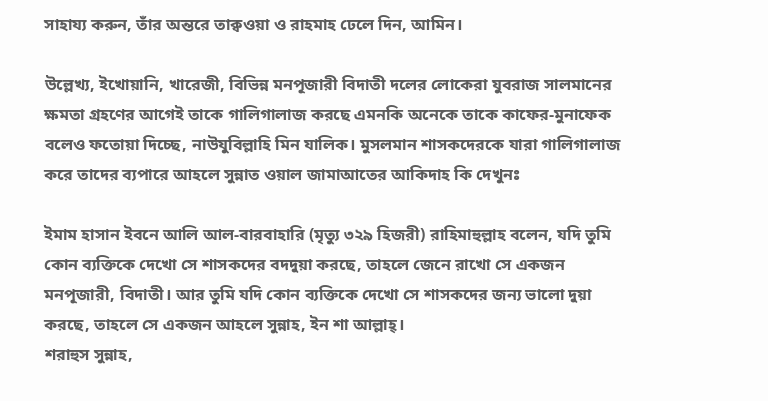সাহায্য করুন, তাঁর অন্তরে তাক্বওয়া ও রাহমাহ ঢেলে দিন, আমিন।

উল্লেখ্য, ইখোয়ানি, খারেজী, বিভিন্ন মনপূজারী বিদাতী দলের লোকেরা যুবরাজ সালমানের ক্ষমতা গ্রহণের আগেই তাকে গালিগালাজ করছে এমনকি অনেকে তাকে কাফের-মুনাফেক বলেও ফতোয়া দিচ্ছে, নাউযুবিল্লাহি মিন যালিক। মুসলমান শাসকদেরকে যারা গালিগালাজ করে তাদের ব্যপারে আহলে সুন্নাত ওয়াল জামাআতের আকিদাহ কি দেখুনঃ

ইমাম হাসান ইবনে আলি আল-বারবাহারি (মৃত্যু ৩২৯ হিজরী) রাহিমাহুল্লাহ বলেন, যদি তুমি কোন ব্যক্তিকে দেখো সে শাসকদের বদদুয়া করছে, তাহলে জেনে রাখো সে একজন মনপূজারী, বিদাতী। আর তুমি যদি কোন ব্যক্তিকে দেখো সে শাসকদের জন্য ভালো দুয়া করছে, তাহলে সে একজন আহলে সুন্নাহ, ইন শা আল্লাহ্‌।
শরাহুস সুন্নাহ,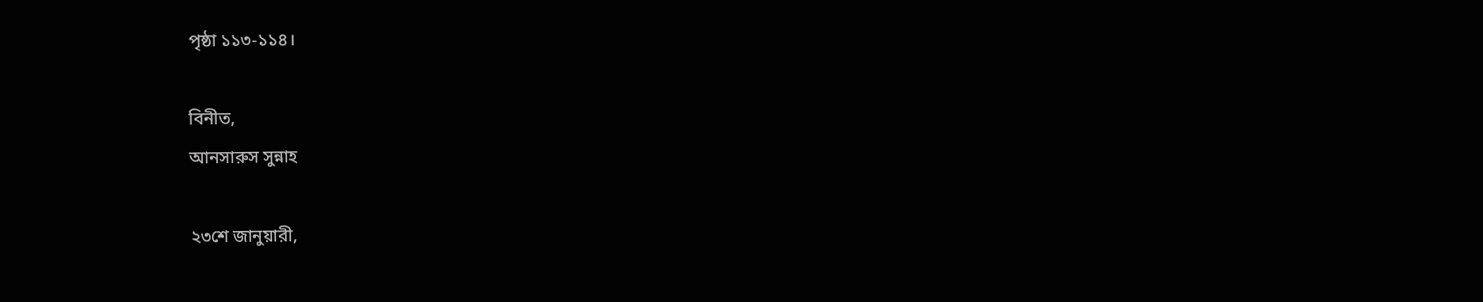পৃষ্ঠা ১১৩-১১৪।

বিনীত,
আনসারুস সুন্নাহ

২৩শে জানুয়ারী,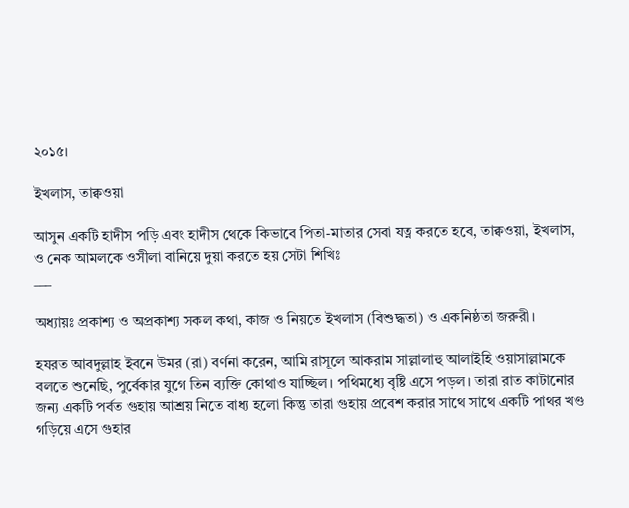২০১৫।

ইখলাস, তাক্বওয়া

আসুন একটি হাদীস পড়ি এবং হাদীস থেকে কিভাবে পিতা-মাতার সেবা যত্ন করতে হবে, তাক্বওয়া, ইখলাস, ও নেক আমলকে ওসীলা বানিয়ে দুয়া করতে হয় সেটা শিখিঃ
___

অধ্যায়ঃ প্রকাশ্য ও অপ্রকাশ্য সকল কথা, কাজ ও নিয়তে ইখলাস (বিশুদ্ধতা) ও একনিষ্ঠতা জরুরী।

হযরত আবদুল্লাহ ইবনে উমর (রা) বর্ণনা করেন, আমি রাসূলে আকরাম সাল্লালাহু আলাইহি ওয়াসাল্লামকে বলতে শুনেছি, পুর্বেকার যুগে তিন ব্যক্তি কোথাও যাচ্ছিল। পথিমধ্যে বৃষ্টি এসে পড়ল। তারা রাত কাটানোর জন্য একটি পর্বত গুহায় আশ্রয় নিতে বাধ্য হলো কিন্তু তারা গুহায় প্রবেশ করার সাথে সাথে একটি পাথর খণ্ড গড়িয়ে এসে গুহার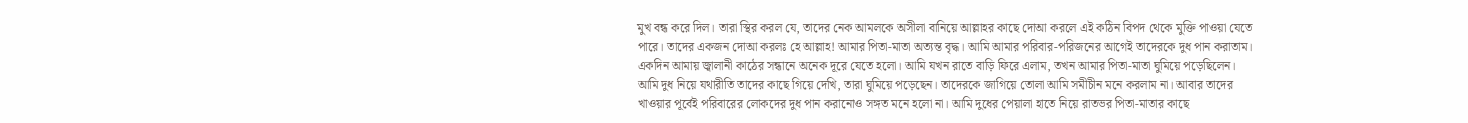মুখ বন্ধ করে দিল। তারা স্থির করল যে, তাদের নেক আমলকে অসীলা বানিয়ে আল্লাহর কাছে দোআ করলে এই কঠিন বিপদ থেকে মুক্তি পাওয়া যেতে পারে। তাদের একজন দোআ করলঃ হে আল্লাহ! আমার পিতা-মাতা অত্যন্ত বৃদ্ধ। আমি আমার পরিবার-পরিজনের আগেই তাদেরকে দুধ পান করাতাম। একদিন আমায় জ্বালানী কাঠের সন্ধানে অনেক দূরে যেতে হলো। আমি যখন রাতে বাড়ি ফিরে এলাম, তখন আমার পিতা-মাতা ঘুমিয়ে পড়েছিলেন। আমি দুধ নিয়ে যথারীতি তাদের কাছে গিয়ে দেখি, তারা ঘুমিয়ে পড়েছেন। তাদেরকে জাগিয়ে তোলা আমি সমীচীন মনে করলাম না। আবার তাদের খাওয়ার পূর্বেই পরিবারের লোকদের দুধ পান করানোও সঙ্গত মনে হলো না। আমি দুধের পেয়ালা হাতে নিয়ে রাতভর পিতা-মাতার কাছে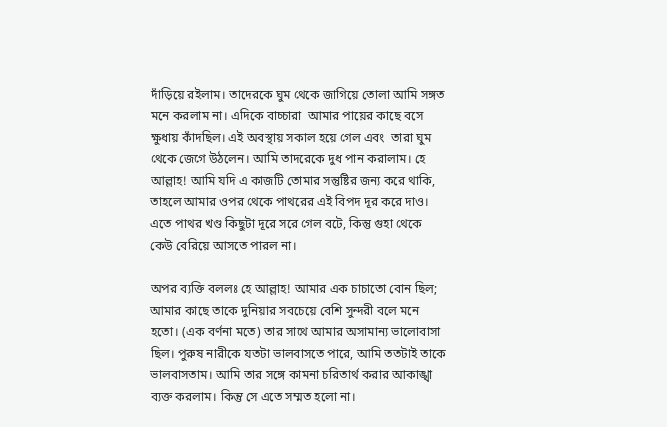দাঁড়িয়ে রইলাম। তাদেরকে ঘুম থেকে জাগিয়ে তোলা আমি সঙ্গত মনে করলাম না। এদিকে বাচ্চারা  আমার পায়ের কাছে বসে ক্ষুধায় কাঁদছিল। এই অবস্থায় সকাল হয়ে গেল এবং  তারা ঘুম থেকে জেগে উঠলেন। আমি তাদরেকে দুধ পান করালাম। হে আল্লাহ! আমি যদি এ কাজটি তোমার সন্তুষ্টির জন্য করে থাকি, তাহলে আমার ওপর থেকে পাথরের এই বিপদ দূর করে দাও। এতে পাথর খণ্ড কিছুটা দূরে সরে গেল বটে, কিন্তু গুহা থেকে কেউ বেরিয়ে আসতে পারল না।

অপর ব্যক্তি বললঃ হে আল্লাহ! আমার এক চাচাতো বোন ছিল; আমার কাছে তাকে দুনিয়ার সবচেয়ে বেশি সুন্দরী বলে মনে হতো। (এক বর্ণনা মতে) তার সাথে আমার অসামান্য ভালোবাসা ছিল। পুরুষ নারীকে যতটা ভালবাসতে পারে, আমি ততটাই তাকে ভালবাসতাম। আমি তার সঙ্গে কামনা চরিতার্থ করার আকাঙ্খা ব্যক্ত করলাম। কিন্তু সে এতে সম্মত হলো না।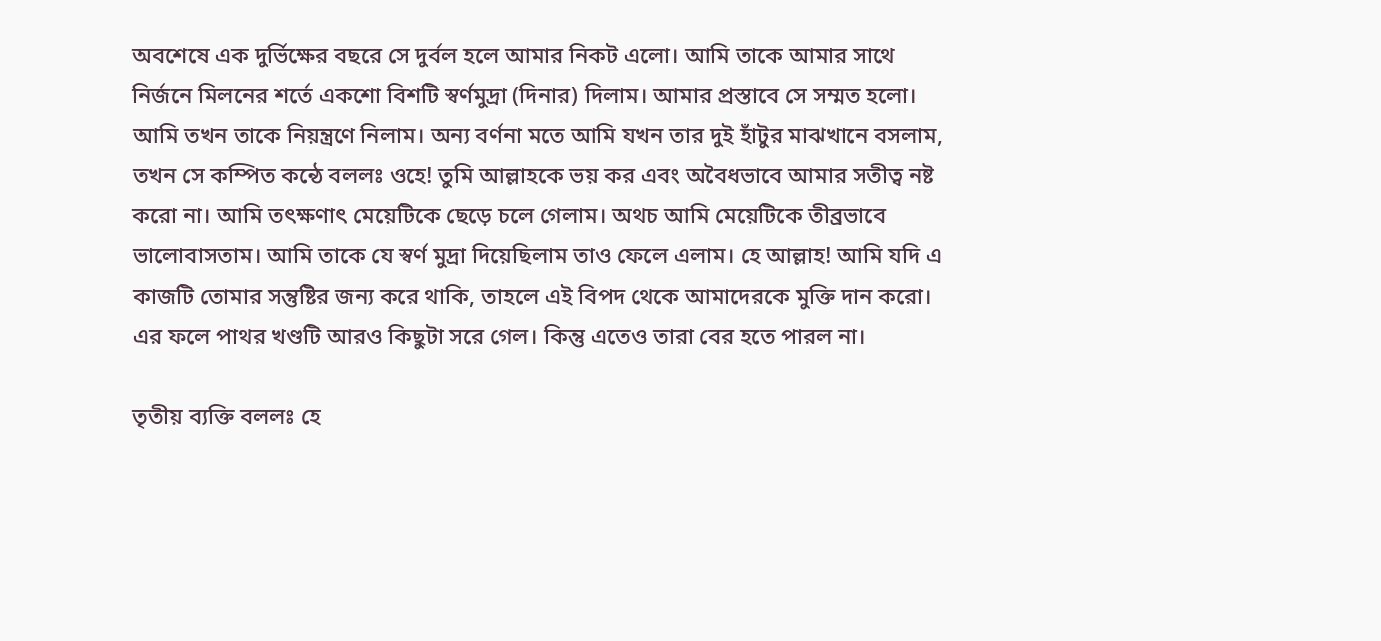অবশেষে এক দুর্ভিক্ষের বছরে সে দুর্বল হলে আমার নিকট এলো। আমি তাকে আমার সাথে নির্জনে মিলনের শর্তে একশো বিশটি স্বর্ণমুদ্রা (দিনার) দিলাম। আমার প্রস্তাবে সে সম্মত হলো। আমি তখন তাকে নিয়ন্ত্রণে নিলাম। অন্য বর্ণনা মতে আমি যখন তার দুই হাঁটুর মাঝখানে বসলাম, তখন সে কম্পিত কন্ঠে বললঃ ওহে! তুমি আল্লাহকে ভয় কর এবং অবৈধভাবে আমার সতীত্ব নষ্ট করো না। আমি তৎক্ষণাৎ মেয়েটিকে ছেড়ে চলে গেলাম। অথচ আমি মেয়েটিকে তীব্রভাবে ভালোবাসতাম। আমি তাকে যে স্বর্ণ মুদ্রা দিয়েছিলাম তাও ফেলে এলাম। হে আল্লাহ! আমি যদি এ কাজটি তোমার সন্তুষ্টির জন্য করে থাকি, তাহলে এই বিপদ থেকে আমাদেরকে মুক্তি দান করো। এর ফলে পাথর খণ্ডটি আরও কিছুটা সরে গেল। কিন্তু এতেও তারা বের হতে পারল না।

তৃতীয় ব্যক্তি বললঃ হে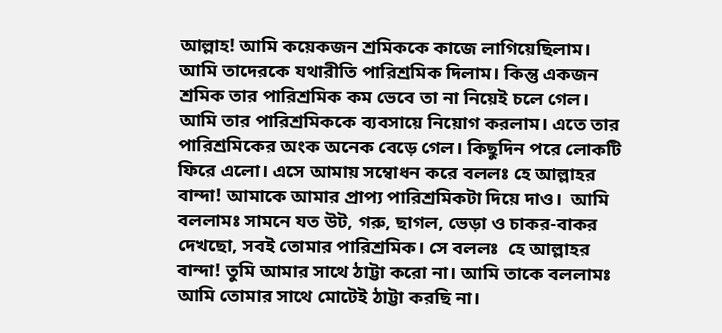আল্লাহ! আমি কয়েকজন শ্রমিককে কাজে লাগিয়েছিলাম। আমি তাদেরকে যথারীতি পারিশ্রমিক দিলাম। কিন্তু একজন শ্রমিক তার পারিশ্রমিক কম ভেবে তা না নিয়েই চলে গেল। আমি তার পারিশ্রমিককে ব্যবসায়ে নিয়োগ করলাম। এতে তার পারিশ্রমিকের অংক অনেক বেড়ে গেল। কিছুদিন পরে লোকটি ফিরে এলো। এসে আমায় সম্বোধন করে বললঃ হে আল্লাহর বান্দা! আমাকে আমার প্রাপ্য পারিশ্রমিকটা দিয়ে দাও।  আমি বললামঃ সামনে যত উট, গরু, ছাগল, ভেড়া ও চাকর-বাকর দেখছো, সবই তোমার পারিশ্রমিক। সে বললঃ  হে আল্লাহর বান্দা! তুমি আমার সাথে ঠাট্টা করো না। আমি তাকে বললামঃ আমি তোমার সাথে মোটেই ঠাট্টা করছি না।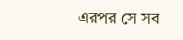এরপর সে সব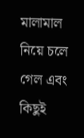মালামাল নিয়ে চলে গেল এবং কিছুই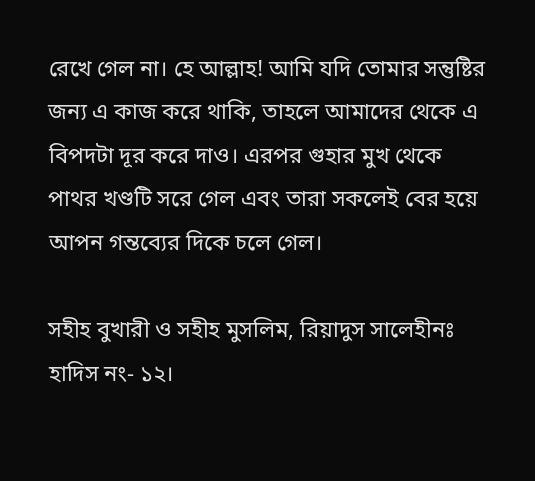রেখে গেল না। হে আল্লাহ! আমি যদি তোমার সন্তুষ্টির জন্য এ কাজ করে থাকি, তাহলে আমাদের থেকে এ বিপদটা দূর করে দাও। এরপর গুহার মুখ থেকে পাথর খণ্ডটি সরে গেল এবং তারা সকলেই বের হয়ে আপন গন্তব্যের দিকে চলে গেল।

সহীহ বুখারী ও সহীহ মুসলিম, রিয়াদুস সালেহীনঃ হাদিস নং- ১২।